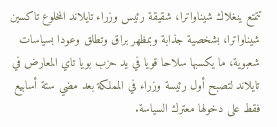تتمتع ينغلاك شيناواترا، شقيقة رئيس وزراء تايلاند المخلوع تاكسين شيناواترا، بشخصية جذابة وبمظهر براق وتطلق وعودا بسياسات شعبوية، ما يكسبها سلاحا قويا في يد حزب بويا تاي المعارض في تايلاند لتصبح أول رئيسة وزراء في المملكة بعد مضي ستة أسابيع فقط على دخولها معترك السياسة.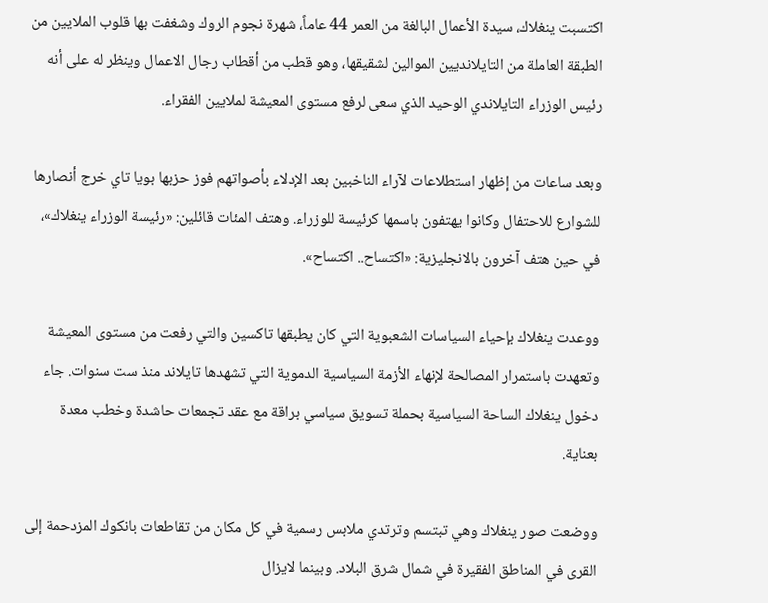اكتسبت ينغلاك، سيدة الأعمال البالغة من العمر 44 عاماً، شهرة نجوم الروك وشغفت بها قلوب الملايين من الطبقة العاملة من التايلانديين الموالين لشقيقها، وهو قطب من أقطاب رجال الاعمال وينظر له على أنه رئيس الوزراء التايلاندي الوحيد الذي سعى لرفع مستوى المعيشة لملايين الفقراء.

وبعد ساعات من إظهار استطلاعات لآراء الناخبين بعد الإدلاء بأصواتهم فوز حزبها بويا تاي خرج أنصارها للشوارع للاحتفال وكانوا يهتفون باسمها كرئيسة للوزراء. وهتف المئات قائلين: «رئيسة الوزراء ينغلاك»، في حين هتف آخرون بالانجليزية: «اكتساح.. اكتساح».

ووعدت ينغلاك بإحياء السياسات الشعبوية التي كان يطبقها تاكسين والتي رفعت من مستوى المعيشة وتعهدت باستمرار المصالحة لإنهاء الأزمة السياسية الدموية التي تشهدها تايلاند منذ ست سنوات. جاء دخول ينغلاك الساحة السياسية بحملة تسويق سياسي براقة مع عقد تجمعات حاشدة وخطب معدة بعناية.

ووضعت صور ينغلاك وهي تبتسم وترتدي ملابس رسمية في كل مكان من تقاطعات بانكوك المزدحمة إلى القرى في المناطق الفقيرة في شمال شرق البلاد. وبينما لايزال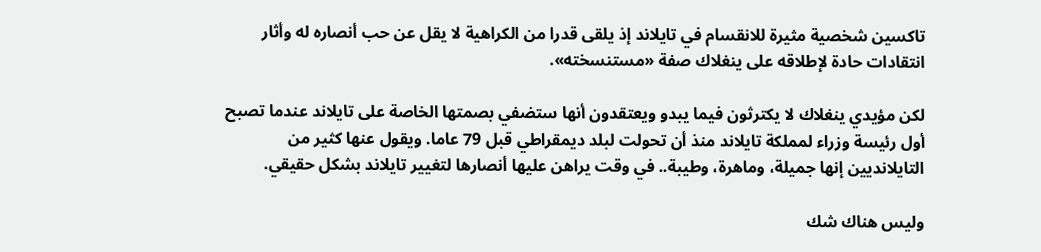تاكسين شخصية مثيرة للانقسام في تايلاند إذ يلقى قدرا من الكراهية لا يقل عن حب أنصاره له وأثار انتقادات حادة لإطلاقه على ينغلاك صفة «مستنسخته».

لكن مؤيدي ينغلاك لا يكترثون فيما يبدو ويعتقدون أنها ستضفي بصمتها الخاصة على تايلاند عندما تصبح أول رئيسة وزراء لمملكة تايلاند منذ أن تحولت لبلد ديمقراطي قبل 79 عاما. ويقول عنها كثير من التايلانديين إنها جميلة، وماهرة، وطيبة.. في وقت يراهن عليها أنصارها لتغيير تايلاند بشكل حقيقي.

وليس هناك شك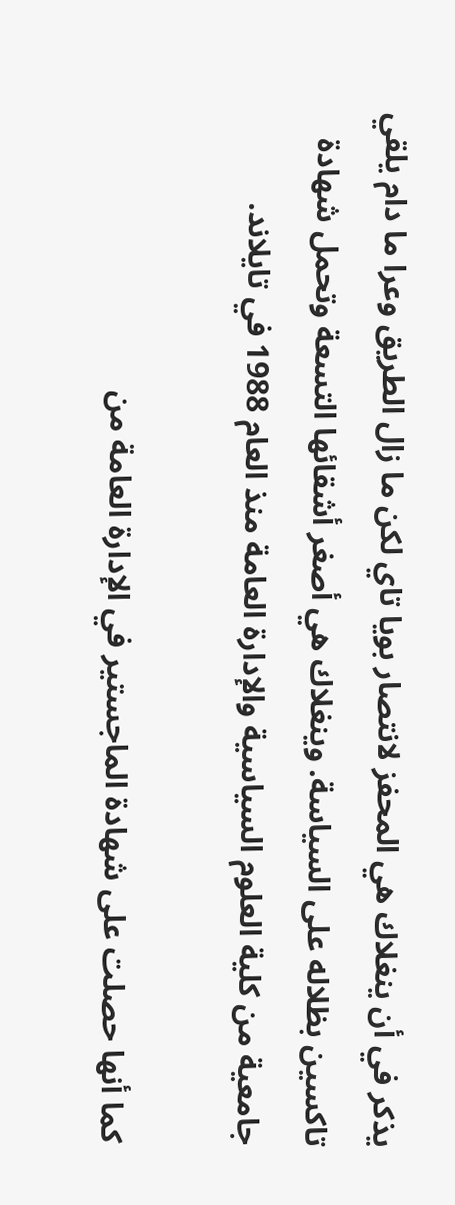يذكر في أن ينغلاك هي المحفز لانتصار بويا تاي لكن ما زال الطريق وعرا ما دام يلقي تاكسين بظلاله على السياسة. وينغلاك هي أصغر أشقائها التسعة وتحمل شهادة جامعية من كلية العلوم السياسية والإدارة العامة منذ العام 1988 في تايلاند.

كما أنها حصلت على شهادة الماجستير في الإدارة العامة من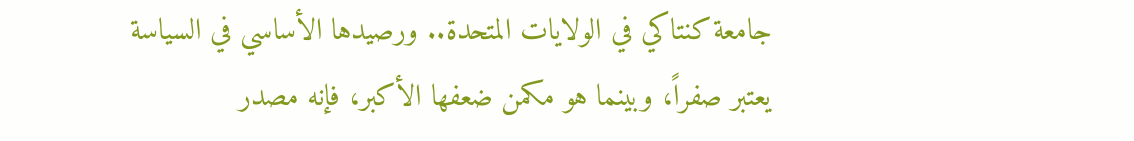جامعة كنتاكي في الولايات المتحدة.. ورصيدها الأساسي في السياسة يعتبر صفراً، وبينما هو مكمن ضعفها الأكبر، فإنه مصدر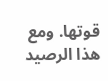قوتها. ومع هذا الرصيد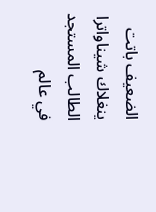الضعيف باتت ينغلاك شيناواترا الطالب المستجد في عالم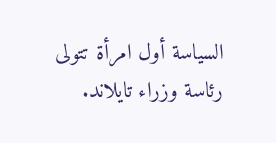السياسة أول امرأة تتولى رئاسة وزراء تايلاند.